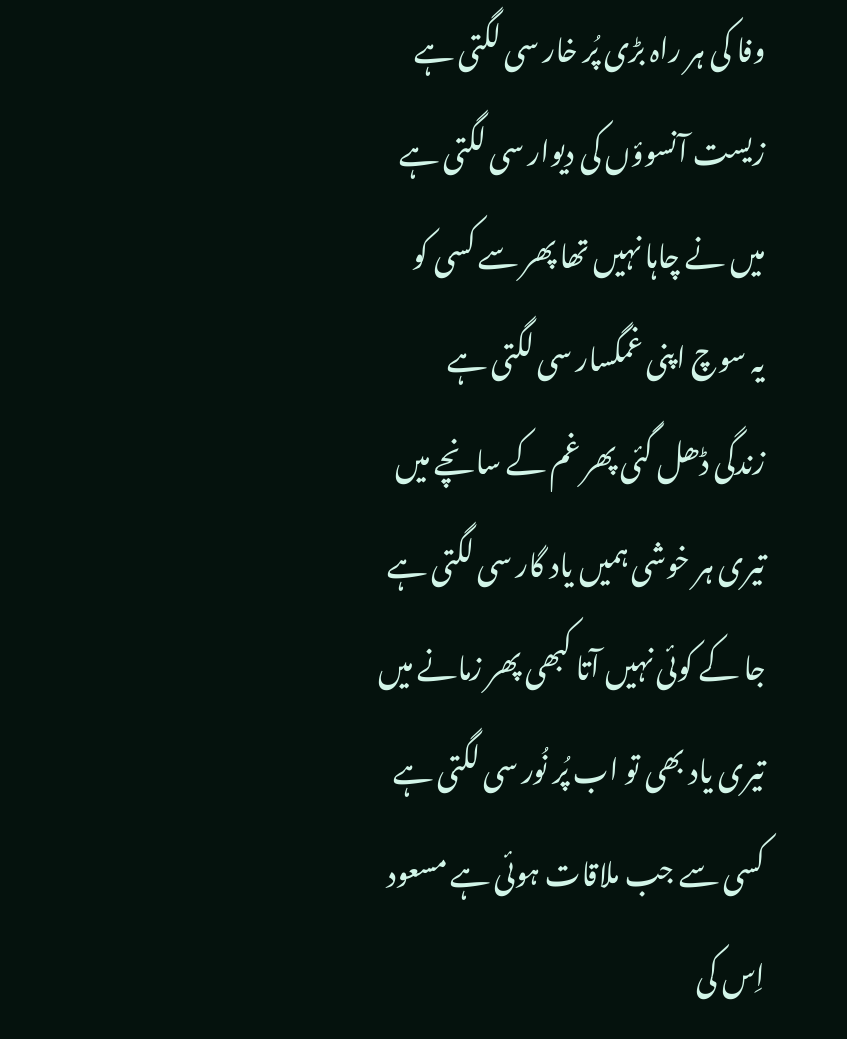وفا کی ہر راہ بڑی پُر خار سی لگتی ہے
زیست آنسوؤں کی دیوار سی لگتی ہے
میں نے چاہا نہیں تھا پھر سے کسی کو
یہ سوچ اپنی غمگسار سی لگتی ہے
زندگی ڈھل گئی پھر غم کے سانچے میں
تیری ہر خوشی ہمیں یاد گار سی لگتی ہے
جا کے کوئی نہیں آتا کبھی پھر زمانے میں
تیری یاد بھی تو اب پُر نُور سی لگتی ہے
کسی سے جب ملاقات ہوئی ہے مسعود
اِس کی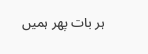ہر بات پھر ہمیں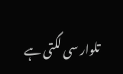تلوار سی لگتی ہے